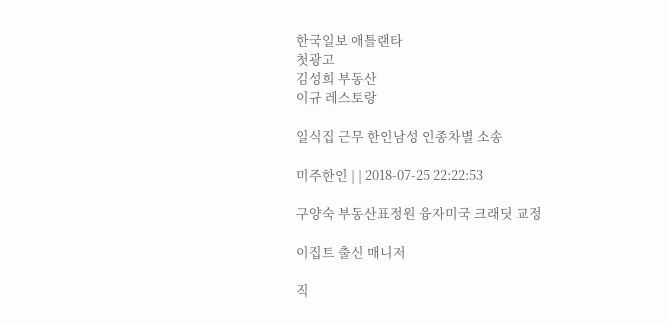한국일보 애틀랜타
첫광고
김성희 부동산
이규 레스토랑

일식집 근무 한인남성 인종차별 소송

미주한인 | | 2018-07-25 22:22:53

구양숙 부동산표정원 융자미국 크래딧 교정

이집트 출신 매니저

직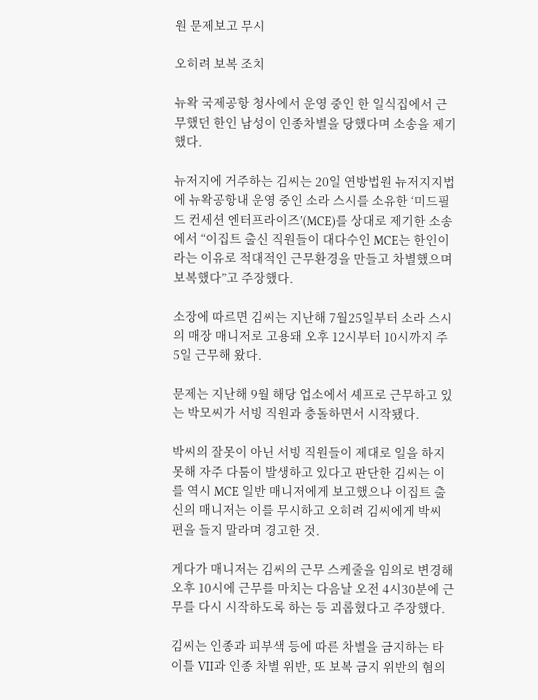원 문제보고 무시

오히려 보복 조치

뉴왁 국제공항 청사에서 운영 중인 한 일식집에서 근무했던 한인 남성이 인종차별을 당했다며 소송을 제기했다.

뉴저지에 거주하는 김씨는 20일 연방법원 뉴저지지법에 뉴왁공항내 운영 중인 소라 스시를 소유한 ‘미드필드 컨세션 엔터프라이즈’(MCE)를 상대로 제기한 소송에서 “이집트 출신 직원들이 대다수인 MCE는 한인이라는 이유로 적대적인 근무환경을 만들고 차별했으며 보복했다”고 주장했다.

소장에 따르면 김씨는 지난해 7월25일부터 소라 스시의 매장 매니저로 고용돼 오후 12시부터 10시까지 주 5일 근무해 왔다.

문제는 지난해 9월 해당 업소에서 셰프로 근무하고 있는 박모씨가 서빙 직원과 충돌하면서 시작됐다.

박씨의 잘못이 아닌 서빙 직원들이 제대로 일을 하지 못해 자주 다툼이 발생하고 있다고 판단한 김씨는 이를 역시 MCE 일반 매니저에게 보고했으나 이집트 출신의 매니저는 이를 무시하고 오히려 김씨에게 박씨 편을 들지 말라며 경고한 것.

게다가 매니저는 김씨의 근무 스케줄을 임의로 변경해 오후 10시에 근무를 마치는 다음날 오전 4시30분에 근무를 다시 시작하도록 하는 등 괴롭혔다고 주장했다.

김씨는 인종과 피부색 등에 따른 차별을 금지하는 타이틀 VII과 인종 차별 위반, 또 보복 금지 위반의 혐의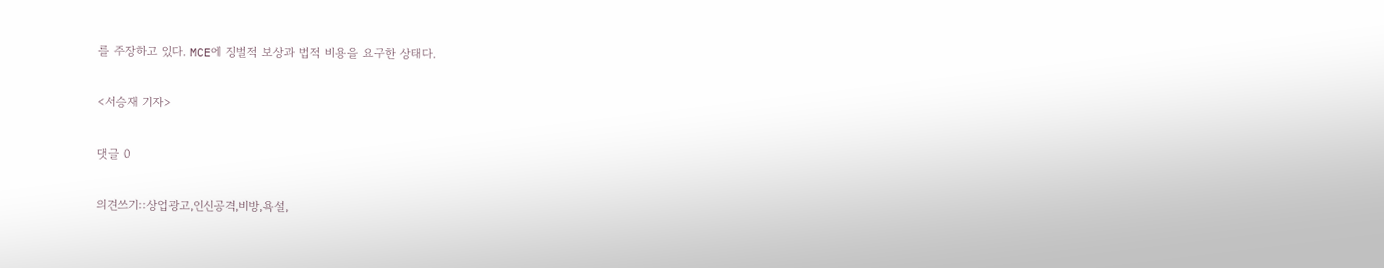를 주장하고 있다. MCE에 징벌적 보상과 법적 비용을 요구한 상태다.

<서승재 기자>

댓글 0

의견쓰기::상업광고,인신공격,비방,욕설,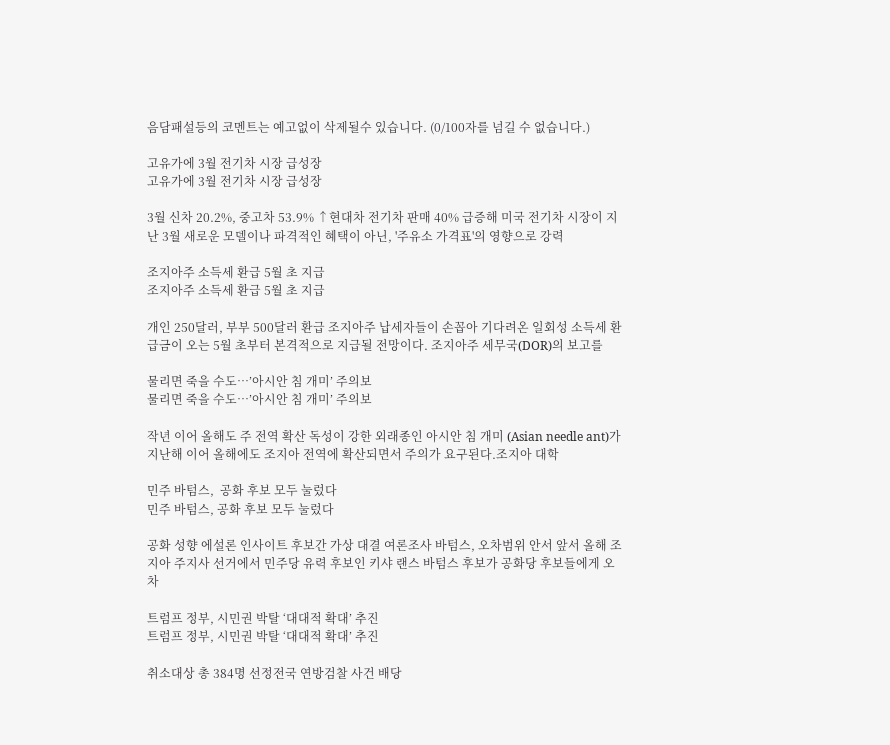음담패설등의 코멘트는 예고없이 삭제될수 있습니다. (0/100자를 넘길 수 없습니다.)

고유가에 3월 전기차 시장 급성장
고유가에 3월 전기차 시장 급성장

3월 신차 20.2%, 중고차 53.9% ↑현대차 전기차 판매 40% 급증해 미국 전기차 시장이 지난 3월 새로운 모델이나 파격적인 혜택이 아닌, '주유소 가격표'의 영향으로 강력

조지아주 소득세 환급 5월 초 지급
조지아주 소득세 환급 5월 초 지급

개인 250달러, 부부 500달러 환급 조지아주 납세자들이 손꼽아 기다려온 일회성 소득세 환급금이 오는 5월 초부터 본격적으로 지급될 전망이다. 조지아주 세무국(DOR)의 보고를

물리면 죽을 수도…’아시안 침 개미’ 주의보
물리면 죽을 수도…’아시안 침 개미’ 주의보

작년 이어 올해도 주 전역 확산 독성이 강한 외래종인 아시안 침 개미 (Asian needle ant)가 지난해 이어 올해에도 조지아 전역에 확산되면서 주의가 요구된다.조지아 대학

민주 바텀스,  공화 후보 모두 눌렀다
민주 바텀스, 공화 후보 모두 눌렀다

공화 성향 에설론 인사이트 후보간 가상 대결 여론조사 바텀스, 오차범위 안서 앞서 올해 조지아 주지사 선거에서 민주당 유력 후보인 키샤 랜스 바텀스 후보가 공화당 후보들에게 오차

트럼프 정부, 시민권 박탈 ‘대대적 확대’ 추진
트럼프 정부, 시민권 박탈 ‘대대적 확대’ 추진

취소대상 총 384명 선정전국 연방검찰 사건 배당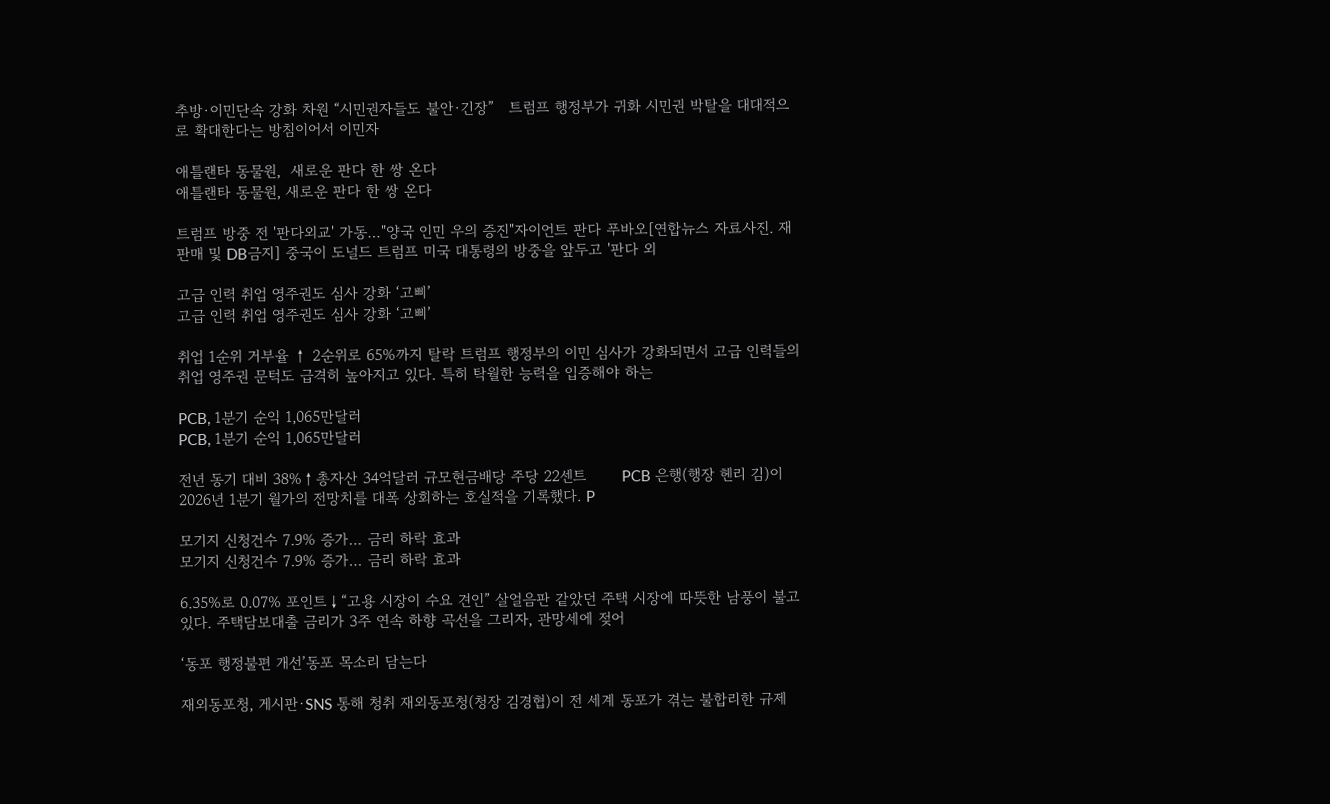추방·이민단속 강화 차원 “시민권자들도 불안·긴장”   트럼프 행정부가 귀화 시민권 박탈을 대대적으로 확대한다는 방침이어서 이민자

애틀랜타 동물원,  새로운 판다 한 쌍 온다
애틀랜타 동물원, 새로운 판다 한 쌍 온다

트럼프 방중 전 '판다외교' 가동…"양국 인민 우의 증진"자이언트 판다 푸바오[연합뉴스 자료사진. 재판매 및 DB금지] 중국이 도널드 트럼프 미국 대통령의 방중을 앞두고 '판다 외

고급 인력 취업 영주권도 심사 강화 ‘고삐’
고급 인력 취업 영주권도 심사 강화 ‘고삐’

취업 1순위 거부율 ↑ 2순위로 65%까지 탈락 트럼프 행정부의 이민 심사가 강화되면서 고급 인력들의 취업 영주권 문턱도 급격히 높아지고 있다. 특히 탁월한 능력을 입증해야 하는

PCB, 1분기 순익 1,065만달러
PCB, 1분기 순익 1,065만달러

전년 동기 대비 38%↑총자산 34억달러 규모현금배당 주당 22센트       PCB 은행(행장 헨리 김)이 2026년 1분기 월가의 전망치를 대폭 상회하는 호실적을 기록했다. P

모기지 신청건수 7.9% 증가… 금리 하락 효과
모기지 신청건수 7.9% 증가… 금리 하락 효과

6.35%로 0.07% 포인트↓“고용 시장이 수요 견인” 살얼음판 같았던 주택 시장에 따뜻한 남풍이 불고 있다. 주택담보대출 금리가 3주 연속 하향 곡선을 그리자, 관망세에 젖어

‘동포 행정불편 개선’동포 목소리 담는다

재외동포청, 게시판·SNS 통해 청취 재외동포청(청장 김경협)이 전 세계 동포가 겪는 불합리한 규제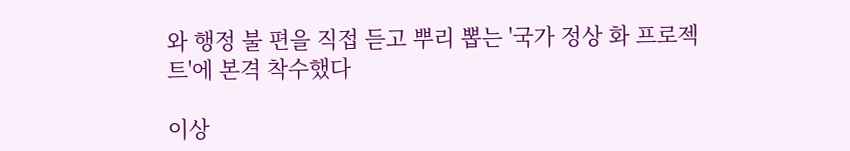와 행정 불 편을 직접 듣고 뿌리 뽑는 '국가 정상 화 프로젝트'에 본격 착수했다

이상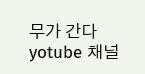무가 간다 yotube 채널